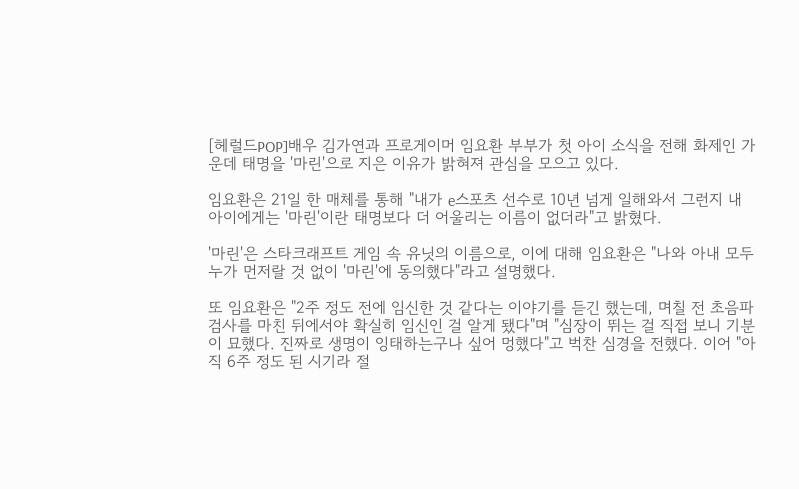[헤럴드POP]배우 김가연과 프로게이머 임요환 부부가 첫 아이 소식을 전해 화제인 가운데 태명을 '마린'으로 지은 이유가 밝혀져 관심을 모으고 있다.

임요환은 21일 한 매체를 통해 "내가 e스포츠 선수로 10년 넘게 일해와서 그런지 내 아이에게는 '마린'이란 태명보다 더 어울리는 이름이 없더라"고 밝혔다.

'마린'은 스타크래프트 게임 속 유닛의 이름으로, 이에 대해 임요환은 "나와 아내 모두 누가 먼저랄 것 없이 '마린'에 동의했다"라고 설명했다.

또 임요환은 "2주 정도 전에 임신한 것 같다는 이야기를 듣긴 했는데, 며칠 전 초음파 검사를 마친 뒤에서야 확실히 임신인 걸 알게 됐다"며 "심장이 뛰는 걸 직접 보니 기분이 묘했다. 진짜로 생명이 잉태하는구나 싶어 멍했다"고 벅찬 심경을 전했다. 이어 "아직 6주 정도 된 시기라 절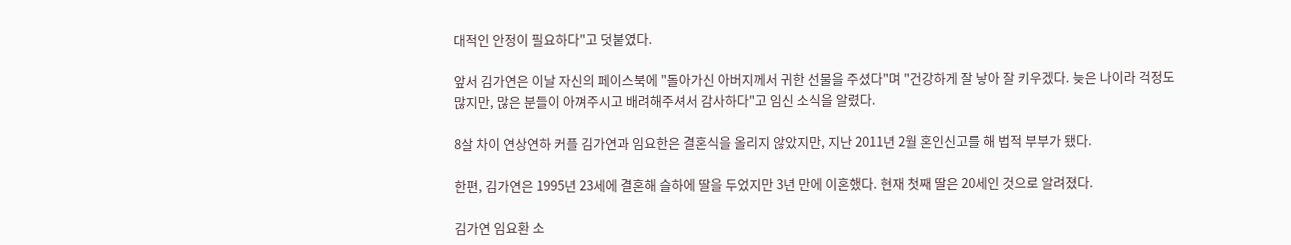대적인 안정이 필요하다"고 덧붙였다.

앞서 김가연은 이날 자신의 페이스북에 "돌아가신 아버지께서 귀한 선물을 주셨다"며 "건강하게 잘 낳아 잘 키우겠다. 늦은 나이라 걱정도 많지만, 많은 분들이 아껴주시고 배려해주셔서 감사하다"고 임신 소식을 알렸다.

8살 차이 연상연하 커플 김가연과 임요한은 결혼식을 올리지 않았지만, 지난 2011년 2월 혼인신고를 해 법적 부부가 됐다.

한편, 김가연은 1995년 23세에 결혼해 슬하에 딸을 두었지만 3년 만에 이혼했다. 현재 첫째 딸은 20세인 것으로 알려졌다.

김가연 임요환 소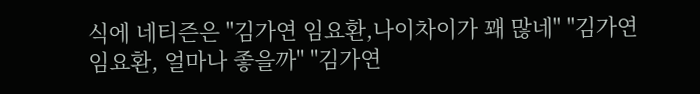식에 네티즌은 "김가연 임요환,나이차이가 꽤 많네" "김가연 임요환, 얼마나 좋을까" "김가연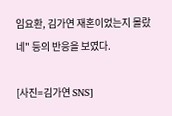임요환, 김가연 재혼이었는지 몰랐네" 등의 반응을 보였다.

[사진=김가연 SNS]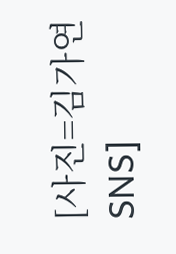[사진=김가연 SNS]